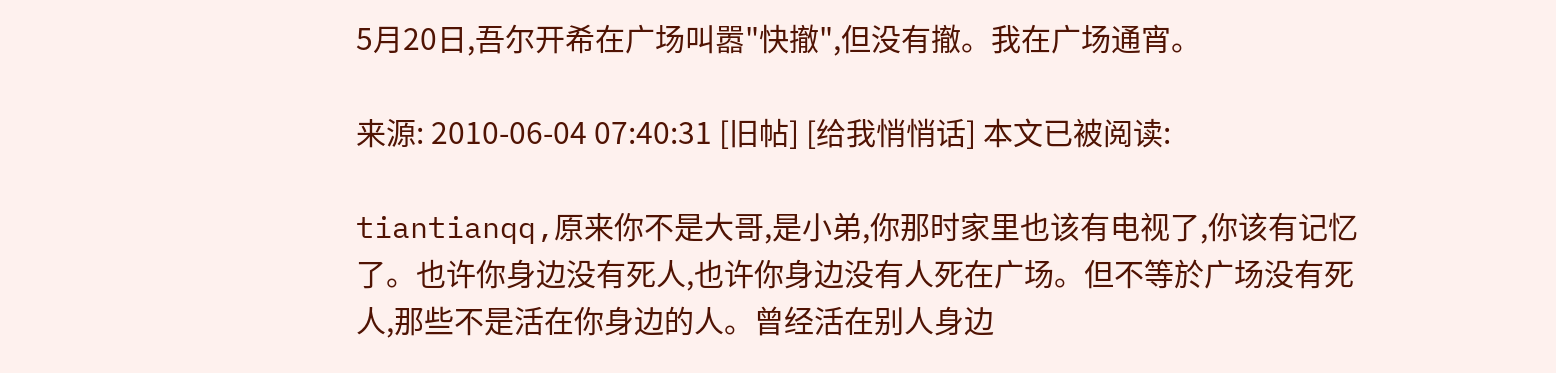5月20日,吾尔开希在广场叫嚣"快撤",但没有撤。我在广场通宵。

来源: 2010-06-04 07:40:31 [旧帖] [给我悄悄话] 本文已被阅读:

tiantianqq,原来你不是大哥,是小弟,你那时家里也该有电视了,你该有记忆了。也许你身边没有死人,也许你身边没有人死在广场。但不等於广场没有死人,那些不是活在你身边的人。曾经活在别人身边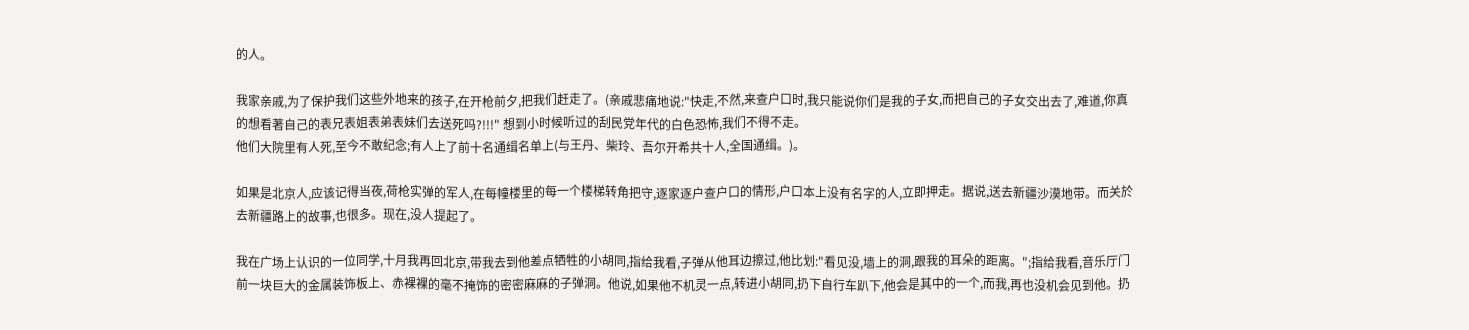的人。

我家亲戚,为了保护我们这些外地来的孩子,在开枪前夕,把我们赶走了。(亲戚悲痛地说:"快走,不然,来查户口时,我只能说你们是我的子女,而把自己的子女交出去了,难道,你真的想看著自己的表兄表姐表弟表妹们去送死吗?!!!" 想到小时候听过的刮民党年代的白色恐怖,我们不得不走。
他们大院里有人死,至今不敢纪念;有人上了前十名通缉名单上(与王丹、柴玲、吾尔开希共十人,全国通缉。)。

如果是北京人,应该记得当夜,荷枪实弹的军人,在每幢楼里的每一个楼梯转角把守,逐家逐户查户口的情形,户口本上没有名字的人,立即押走。据说,送去新疆沙漠地带。而关於去新疆路上的故事,也很多。现在,没人提起了。

我在广场上认识的一位同学,十月我再回北京,带我去到他差点牺牲的小胡同,指给我看,子弹从他耳边擦过,他比划:"看见没,墙上的洞,跟我的耳朵的距离。";指给我看,音乐厅门前一块巨大的金属装饰板上、赤裸裸的毫不掩饰的密密麻麻的子弹洞。他说,如果他不机灵一点,转进小胡同,扔下自行车趴下,他会是其中的一个,而我,再也没机会见到他。扔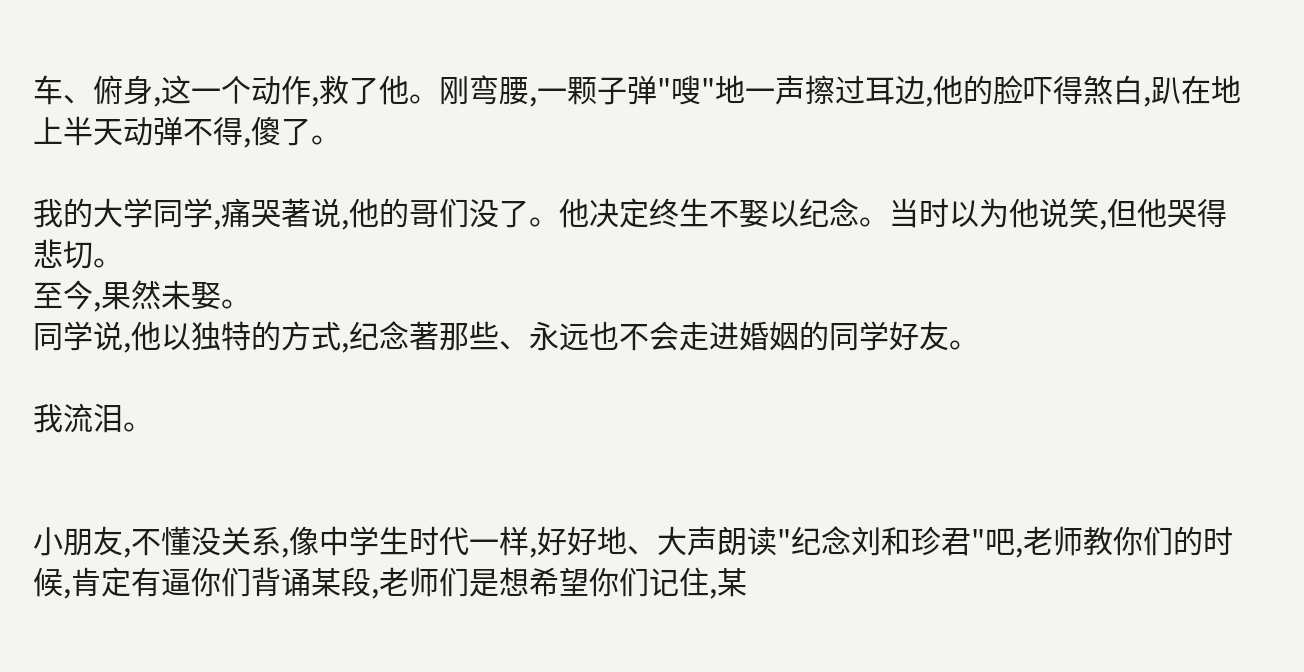车、俯身,这一个动作,救了他。刚弯腰,一颗子弹"嗖"地一声擦过耳边,他的脸吓得煞白,趴在地上半天动弹不得,傻了。

我的大学同学,痛哭著说,他的哥们没了。他决定终生不娶以纪念。当时以为他说笑,但他哭得悲切。
至今,果然未娶。
同学说,他以独特的方式,纪念著那些、永远也不会走进婚姻的同学好友。

我流泪。


小朋友,不懂没关系,像中学生时代一样,好好地、大声朗读"纪念刘和珍君"吧,老师教你们的时候,肯定有逼你们背诵某段,老师们是想希望你们记住,某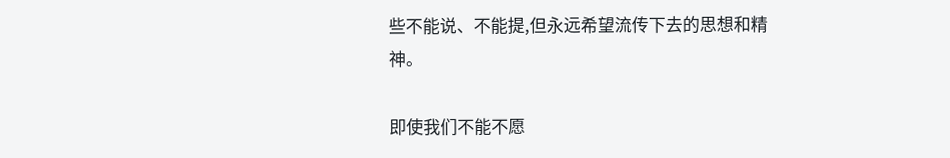些不能说、不能提,但永远希望流传下去的思想和精神。

即使我们不能不愿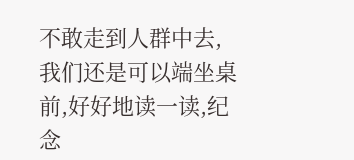不敢走到人群中去,我们还是可以端坐桌前,好好地读一读,纪念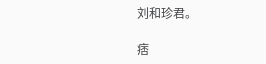刘和珍君。

痞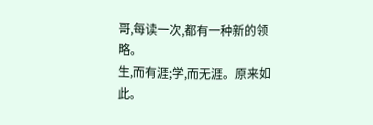哥,每读一次,都有一种新的领略。
生,而有涯;学,而无涯。原来如此。